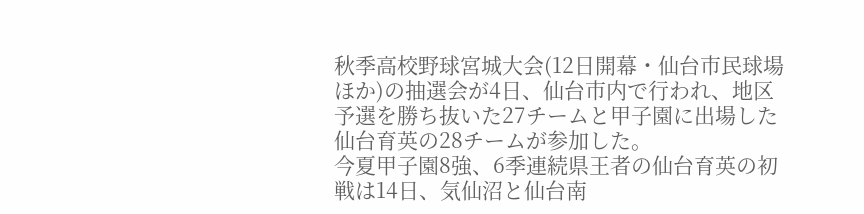秋季高校野球宮城大会(12日開幕・仙台市民球場ほか)の抽選会が4日、仙台市内で行われ、地区予選を勝ち抜いた27チームと甲子園に出場した仙台育英の28チームが参加した。
今夏甲子園8強、6季連続県王者の仙台育英の初戦は14日、気仙沼と仙台南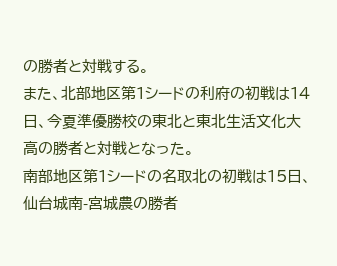の勝者と対戦する。
また、北部地区第1シードの利府の初戦は14日、今夏準優勝校の東北と東北生活文化大高の勝者と対戦となった。
南部地区第1シードの名取北の初戦は15日、仙台城南-宮城農の勝者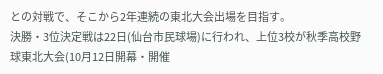との対戦で、そこから2年連続の東北大会出場を目指す。
決勝・3位決定戦は22日(仙台市民球場)に行われ、上位3校が秋季高校野球東北大会(10月12日開幕・開催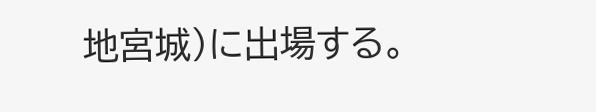地宮城)に出場する。